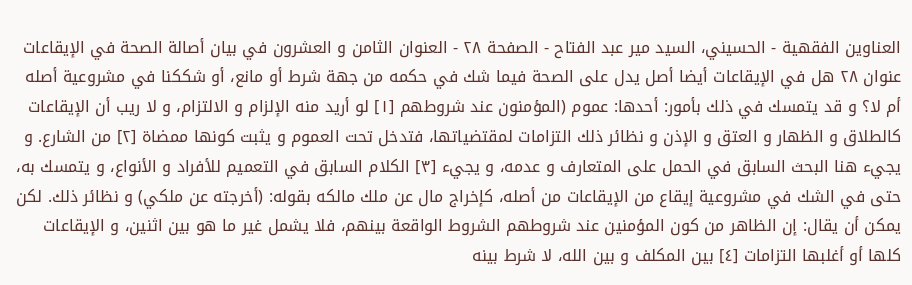العناوين الفقهية - الحسيني، السيد مير عبد الفتاح - الصفحة ٢٨ - العنوان الثامن و العشرون في بيان أصالة الصحة في الإيقاعات
عنوان ٢٨ هل في الإيقاعات أيضا أصل يدل على الصحة فيما شك في حكمه من جهة شرط أو مانع، أو شككنا في مشروعية أصله أم لا؟ و قد يتمسك في ذلك بأمور: أحدها: عموم (المؤمنون عند شروطهم [١] لو أريد منه الإلزام و الالتزام، و لا ريب أن الإيقاعات كالطلاق و الظهار و العتق و الإذن و نظائر ذلك التزامات لمقتضياتها، فتدخل تحت العموم و يثبت كونها ممضاة [٢] من الشارع. و يجيء هنا البحث السابق في الحمل على المتعارف و عدمه، و يجيء [٣] الكلام السابق في التعميم للأفراد و الأنواع، و يتمسك به، حتى في الشك في مشروعية إيقاع من الإيقاعات من أصله، كإخراج مال عن ملك مالكه بقوله: (أخرجته عن ملكي) و نظائر ذلك. لكن يمكن أن يقال: إن الظاهر من كون المؤمنين عند شروطهم الشروط الواقعة بينهم، فلا يشمل غير ما هو بين اثنين، و الإيقاعات كلها أو أغلبها التزامات [٤] بين المكلف و بين الله، لا شرط بينه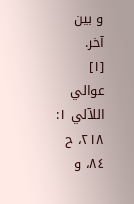و بين آخر.
[١] عوالي اللآلي ١: ٢١٨، ح ٨٤، و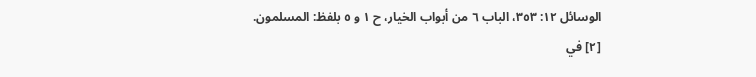الوسائل ١٢: ٣٥٣، الباب ٦ من أبواب الخيار، ح ١ و ٥ بلفظ: المسلمون.
[٢] في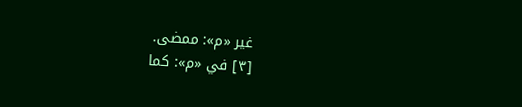غير «م»: ممضى.
[٣] في «م»: كما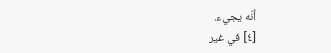أنّه يجيء.
[٤] في غير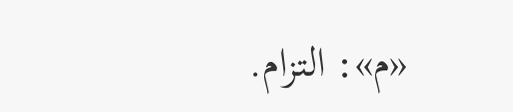«م»: التزام.